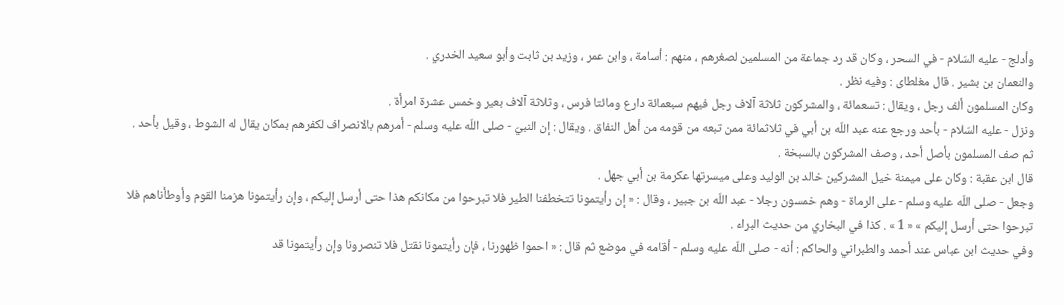وأدلج - عليه السّلام - في السحر ، وكان قد رد جماعة من المسلمين لصغرهم ، منهم : أسامة ، وابن عمر ، وزيد بن ثابت وأبو سعيد الخدري .
والنعمان بن بشير . قال مغلطاى : وفيه نظر .
وكان المسلمون ألف رجل ، ويقال : تسعمائة ، والمشركون ثلاثة آلاف رجل فيهم سبعمائة دارع ومائتا فرس ، وثلاثة آلاف بعير وخمس عشرة امرأة .
ونزل - عليه السّلام - بأحد ورجع عنه عبد اللّه بن أبي في ثلاثمائة ممن تبعه من قومه من أهل النفاق . ويقال : إن النبيّ - صلى اللّه عليه وسلم - أمرهم بالانصراف لكفرهم بمكان يقال له الشوط ، وقيل بأحد .
ثم صف المسلمون بأصل أحد ، وصف المشركون بالسبخة .
قال ابن عقبة : وكان على ميمنة خيل المشركين خالد بن الوليد وعلى ميسرتها عكرمة بن أبي جهل .
وجعل - صلى اللّه عليه وسلم - على الرماة - وهم خمسون رجلا - عبد اللّه بن جبير ، وقال : « إن رأيتمونا تتخطفنا الطير فلا تبرحوا من مكانكم هذا حتى أرسل إليكم ، وإن رأيتمونا هزمنا القوم وأوطأناهم فلا تبرحوا حتى أرسل إليكم » « 1 » . كذا في البخاري من حديث البراء .
وفي حديث ابن عباس عند أحمد والطبراني والحاكم : أنه - صلى اللّه عليه وسلم - أقامه في موضع ثم قال : « احموا ظهورنا ، فإن رأيتمونا نقتل فلا تنصرونا وإن رأيتمونا قد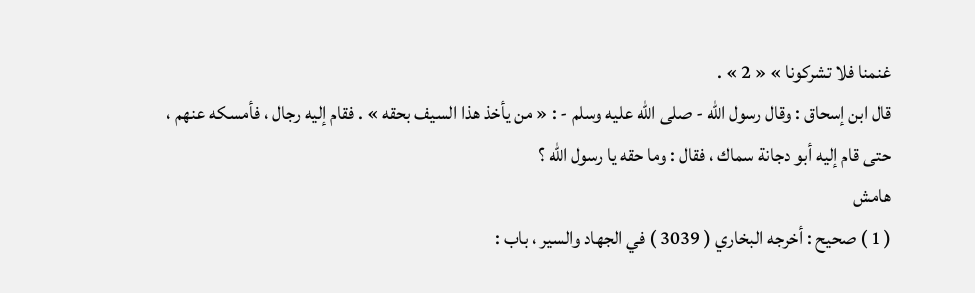غنمنا فلا تشركونا » « 2 » .
قال ابن إسحاق : وقال رسول اللّه - صلى اللّه عليه وسلم - : « من يأخذ هذا السيف بحقه » . فقام إليه رجال ، فأمسكه عنهم ، حتى قام إليه أبو دجانة سماك ، فقال : وما حقه يا رسول اللّه ؟
هامش
( 1 ) صحيح : أخرجه البخاري ( 3039 ) في الجهاد والسير ، باب :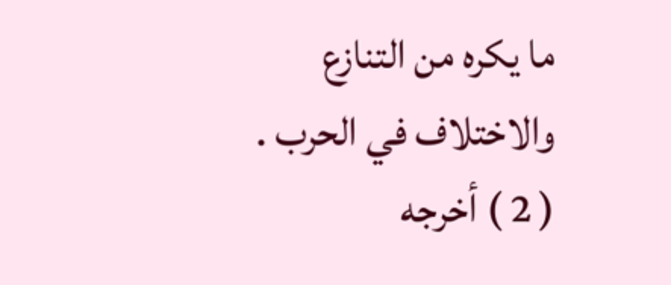ما يكره من التنازع والاختلاف في الحرب .
( 2 ) أخرجه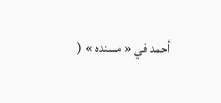أحمد في « مسنده » (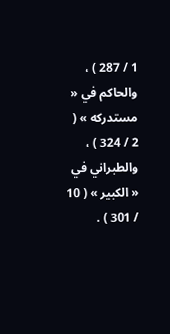1 / 287 ) ، والحاكم في « مستدركه » ( 2 / 324 ) ، والطبراني في « الكبير » ( 10 / 301 ) .